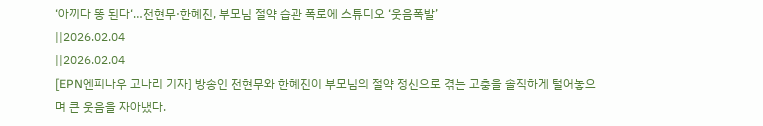‘아끼다 똥 된다‘…전현무·한혜진, 부모님 절약 습관 폭로에 스튜디오 ‘웃음폭발’
||2026.02.04
||2026.02.04
[EPN엔피나우 고나리 기자] 방송인 전현무와 한혜진이 부모님의 절약 정신으로 겪는 고충을 솔직하게 털어놓으며 큰 웃음을 자아냈다.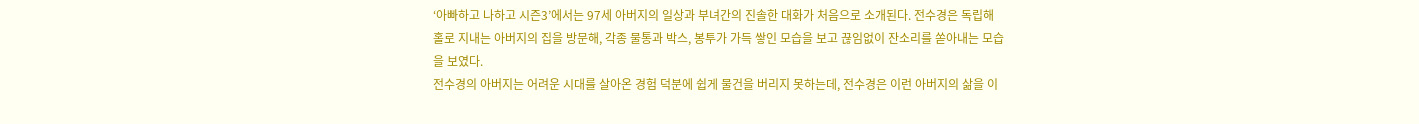‘아빠하고 나하고 시즌3’에서는 97세 아버지의 일상과 부녀간의 진솔한 대화가 처음으로 소개된다. 전수경은 독립해 홀로 지내는 아버지의 집을 방문해, 각종 물통과 박스, 봉투가 가득 쌓인 모습을 보고 끊임없이 잔소리를 쏟아내는 모습을 보였다.
전수경의 아버지는 어려운 시대를 살아온 경험 덕분에 쉽게 물건을 버리지 못하는데, 전수경은 이런 아버지의 삶을 이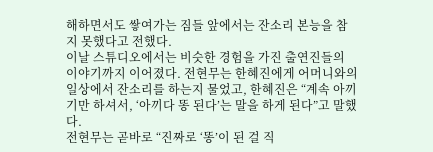해하면서도 쌓여가는 짐들 앞에서는 잔소리 본능을 참지 못했다고 전했다.
이날 스튜디오에서는 비슷한 경험을 가진 출연진들의 이야기까지 이어졌다. 전현무는 한혜진에게 어머니와의 일상에서 잔소리를 하는지 물었고, 한혜진은 “계속 아끼기만 하셔서, ‘아끼다 똥 된다’는 말을 하게 된다”고 말했다.
전현무는 곧바로 “진짜로 ‘똥’이 된 걸 직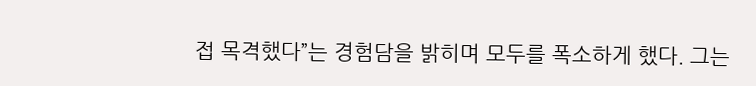접 목격했다”는 경험담을 밝히며 모두를 폭소하게 했다. 그는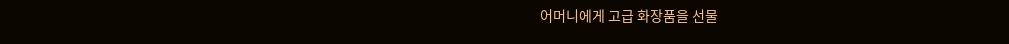어머니에게 고급 화장품을 선물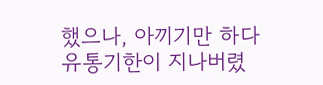했으나, 아끼기만 하다 유통기한이 지나버렸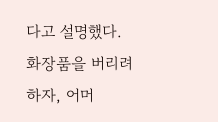다고 설명했다. 화장품을 버리려 하자, 어머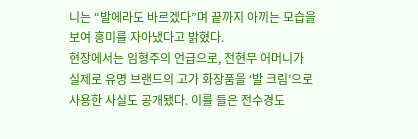니는 “발에라도 바르겠다”며 끝까지 아끼는 모습을 보여 흥미를 자아냈다고 밝혔다.
현장에서는 임형주의 언급으로, 전현무 어머니가 실제로 유명 브랜드의 고가 화장품을 ‘발 크림’으로 사용한 사실도 공개됐다. 이를 들은 전수경도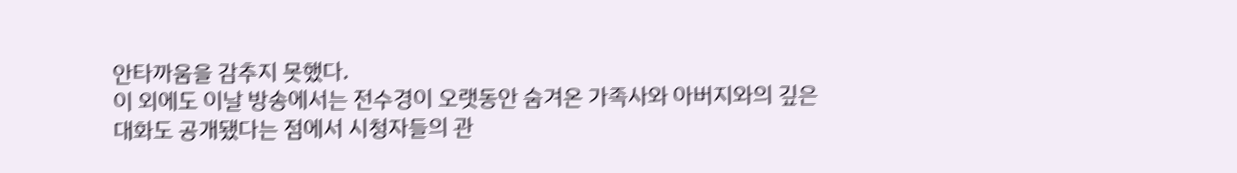안타까움을 감추지 못했다.
이 외에도 이날 방송에서는 전수경이 오랫동안 숨겨온 가족사와 아버지와의 깊은 대화도 공개됐다는 점에서 시청자들의 관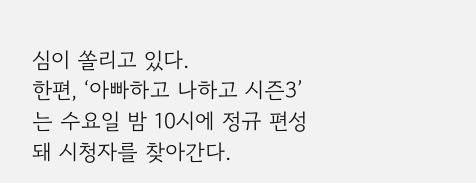심이 쏠리고 있다.
한편, ‘아빠하고 나하고 시즌3’는 수요일 밤 10시에 정규 편성돼 시청자를 찾아간다.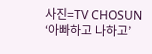사진=TV CHOSUN ‘아빠하고 나하고’